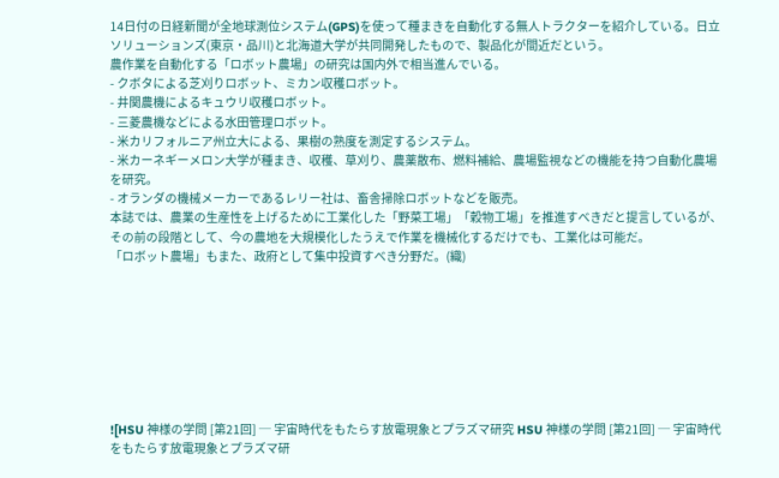14日付の日経新聞が全地球測位システム(GPS)を使って種まきを自動化する無人トラクターを紹介している。日立ソリューションズ(東京・品川)と北海道大学が共同開発したもので、製品化が間近だという。
農作業を自動化する「ロボット農場」の研究は国内外で相当進んでいる。
- クボタによる芝刈りロボット、ミカン収穫ロボット。
- 井関農機によるキュウリ収穫ロボット。
- 三菱農機などによる水田管理ロボット。
- 米カリフォルニア州立大による、果樹の熟度を測定するシステム。
- 米カーネギーメロン大学が種まき、収穫、草刈り、農薬散布、燃料補給、農場監視などの機能を持つ自動化農場を研究。
- オランダの機械メーカーであるレリー社は、畜舎掃除ロボットなどを販売。
本誌では、農業の生産性を上げるために工業化した「野菜工場」「穀物工場」を推進すべきだと提言しているが、その前の段階として、今の農地を大規模化したうえで作業を機械化するだけでも、工業化は可能だ。
「ロボット農場」もまた、政府として集中投資すべき分野だ。(織)








![HSU 神様の学問 [第21回] ─ 宇宙時代をもたらす放電現象とプラズマ研究 HSU 神様の学問 [第21回] ─ 宇宙時代をもたらす放電現象とプラズマ研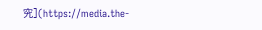究](https://media.the-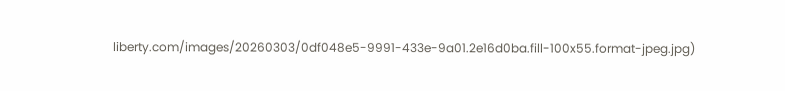liberty.com/images/20260303/0df048e5-9991-433e-9a01.2e16d0ba.fill-100x55.format-jpeg.jpg)